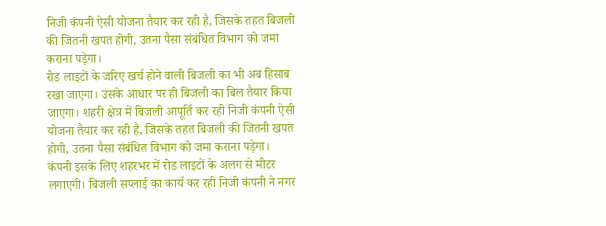निजी कंपनी ऐसी योजना तैयार कर रही है, जिसके तहत बिजली की जितनी खपत होगी, उतना पैसा संबंधित विभाग को जमा कराना पड़ेगा।
रोड लाइटों के जरिए खर्च होने वाली बिजली का भी अब हिसाब रखा जाएगा। उसके आधार पर ही बिजली का बिल तैयार किया जाएगा। शहरी क्षेत्र में बिजली आपूर्ति कर रही निजी कंपनी ऐसी योजना तैयार कर रही है, जिसके तहत बिजली की जितनी खपत होगी, उतना पैसा संबंधित विभाग को जमा कराना पड़ेगा।
कंपनी इसके लिए शहरभर में रोड लाइटों के अलग से मीटर लगाएगी। बिजली सप्लाई का कार्य कर रही निजी कंपनी ने नगर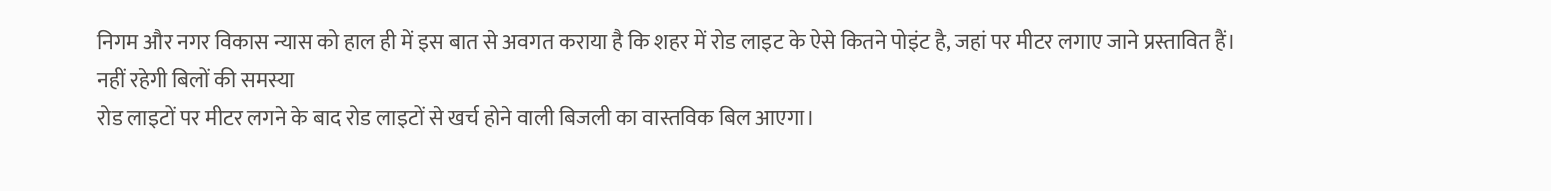निगम और नगर विकास न्यास को हाल ही में इस बात से अवगत कराया है कि शहर में रोड लाइट के ऐसे कितने पोइंट है, जहां पर मीटर लगाए जाने प्रस्तावित हैं।
नहीं रहेगी बिलों की समस्या
रोड लाइटों पर मीटर लगने के बाद रोड लाइटों से खर्च होने वाली बिजली का वास्तविक बिल आएगा।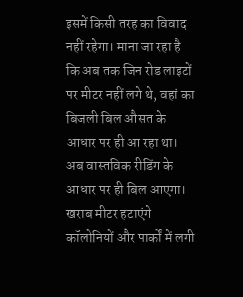इसमें किसी तरह का विवाद नहीं रहेगा। माना जा रहा है कि अब तक जिन रोड लाइटों पर मीटर नहीं लगे थे, वहां का बिजली बिल औसत के आधार पर ही आ रहा था। अब वास्तविक रीडिंग के आधार पर ही बिल आएगा।
खराब मीटर हटाएंगे
कॉलोनियों और पार्कों में लगी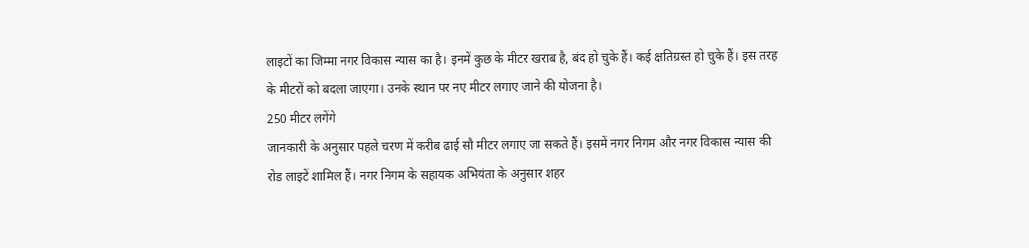लाइटों का जिम्मा नगर विकास न्यास का है। इनमें कुछ के मीटर खराब है, बंद हो चुके हैं। कई क्षतिग्रस्त हो चुके हैं। इस तरह के मीटरों को बदला जाएगा। उनके स्थान पर नए मीटर लगाए जाने की योजना है।
250 मीटर लगेंगे
जानकारी के अनुसार पहले चरण में करीब ढाई सौ मीटर लगाए जा सकते हैं। इसमें नगर निगम और नगर विकास न्यास की रोड लाइटें शामिल हैं। नगर निगम के सहायक अभियंता के अनुसार शहर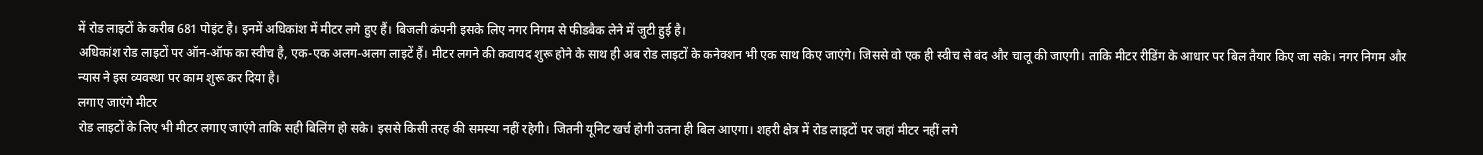में रोड लाइटों के करीब 681 पोइंट है। इनमें अधिकांश में मीटर लगे हुए हैं। बिजली कंपनी इसके लिए नगर निगम से फीडबैक लेने में जुटी हुई है।
अधिकांश रोड लाइटों पर ऑन-ऑफ का स्वीच है, एक-एक अलग-अलग लाइटें हैं। मीटर लगने की कवायद शुरू होने के साथ ही अब रोड लाइटों के कनेक्शन भी एक साथ किए जाएंगे। जिससे वो एक ही स्वीच से बंद और चालू की जाएगी। ताकि मीटर रीडिंग के आधार पर बिल तैयार किए जा सके। नगर निगम और न्यास ने इस व्यवस्था पर काम शुरू कर दिया है।
लगाए जाएंगे मीटर
रोड लाइटों के लिए भी मीटर लगाए जाएंगे ताकि सही बिलिंग हो सके। इससे किसी तरह की समस्या नहीं रहेगी। जितनी यूनिट खर्च होगी उतना ही बिल आएगा। शहरी क्षेत्र में रोड लाइटों पर जहां मीटर नहीं लगे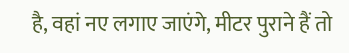है, वहां नए लगाए जाएंगे, मीटर पुराने हैं तो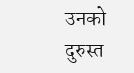उनको दुरुस्त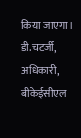किया जाएगा।
डी.चटर्जी, अधिकारी, बीकेईसीएल